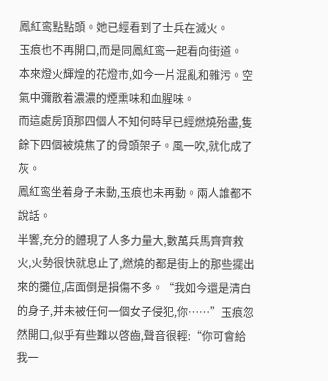鳳紅鸾點點頭。她已經看到了士兵在滅火。
玉痕也不再開口,而是同鳳紅鸾一起看向街道。
本來燈火輝煌的花燈市,如今一片混亂和雜污。空氣中彌散着濃濃的煙熏味和血腥味。
而這處房頂那四個人不知何時早已經燃燒殆盡,隻餘下四個被燒焦了的骨頭架子。風一吹,就化成了灰。
鳳紅鸾坐着身子未動,玉痕也未再動。兩人誰都不說話。
半響,充分的體現了人多力量大,數萬兵馬齊齊救火,火勢很快就息止了,燃燒的都是街上的那些擺出來的攤位,店面倒是損傷不多。“我如今還是清白的身子,并未被任何一個女子侵犯,你……”玉痕忽然開口,似乎有些難以啓齒,聲音很輕:“你可會給我一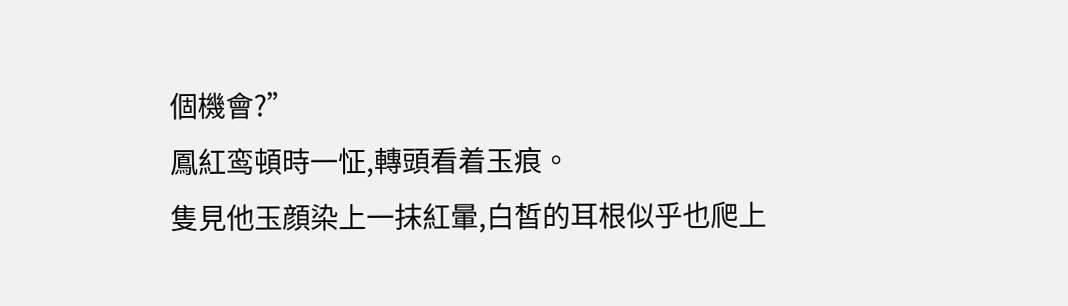個機會?”
鳳紅鸾頓時一怔,轉頭看着玉痕。
隻見他玉顔染上一抹紅暈,白皙的耳根似乎也爬上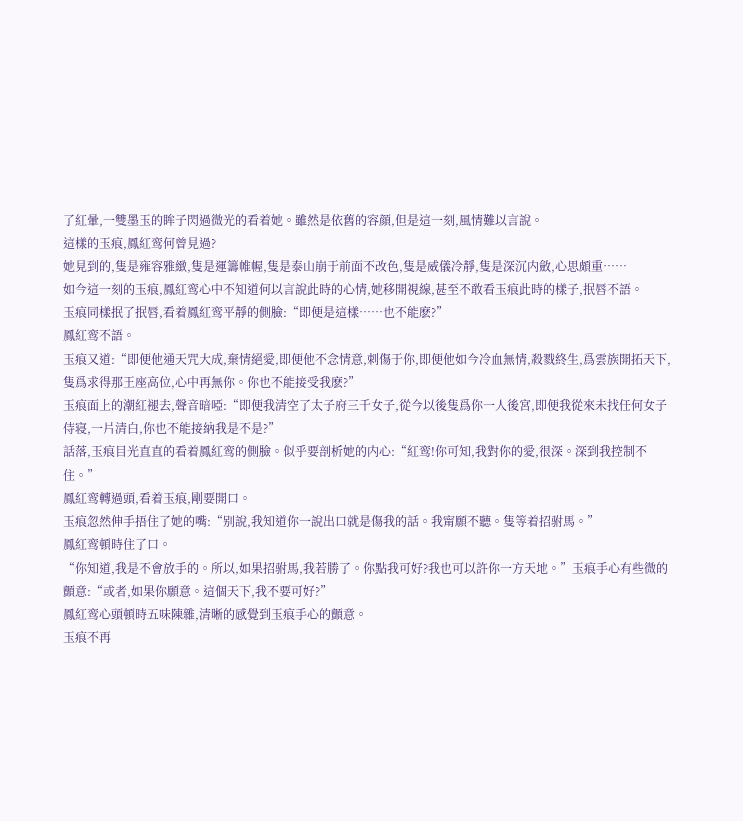了紅暈,一雙墨玉的眸子閃過微光的看着她。雖然是依舊的容顔,但是這一刻,風情難以言說。
這樣的玉痕,鳳紅鸾何曾見過?
她見到的,隻是雍容雅緻,隻是運籌帷幄,隻是泰山崩于前面不改色,隻是威儀冷靜,隻是深沉内斂,心思頗重……
如今這一刻的玉痕,鳳紅鸾心中不知道何以言說此時的心情,她移開視線,甚至不敢看玉痕此時的樣子,抿唇不語。
玉痕同樣抿了抿唇,看着鳳紅鸾平靜的側臉:“即便是這樣……也不能麽?”
鳳紅鸾不語。
玉痕又道:“即便他通天咒大成,棄情絕愛,即便他不念情意,刺傷于你,即便他如今冷血無情,殺戮終生,爲雲族開拓天下,隻爲求得那王座高位,心中再無你。你也不能接受我麽?”
玉痕面上的潮紅褪去,聲音暗啞:“即便我清空了太子府三千女子,從今以後隻爲你一人後宮,即便我從來未找任何女子侍寝,一片清白,你也不能接納我是不是?”
話落,玉痕目光直直的看着鳳紅鸾的側臉。似乎要剖析她的内心:“紅鸾!你可知,我對你的愛,很深。深到我控制不住。”
鳳紅鸾轉過頭,看着玉痕,剛要開口。
玉痕忽然伸手捂住了她的嘴:“别說,我知道你一說出口就是傷我的話。我甯願不聽。隻等着招驸馬。”
鳳紅鸾頓時住了口。
“你知道,我是不會放手的。所以,如果招驸馬,我若勝了。你點我可好?我也可以許你一方天地。”玉痕手心有些微的顫意:“或者,如果你願意。這個天下,我不要可好?”
鳳紅鸾心頭頓時五味陳雜,清晰的感覺到玉痕手心的顫意。
玉痕不再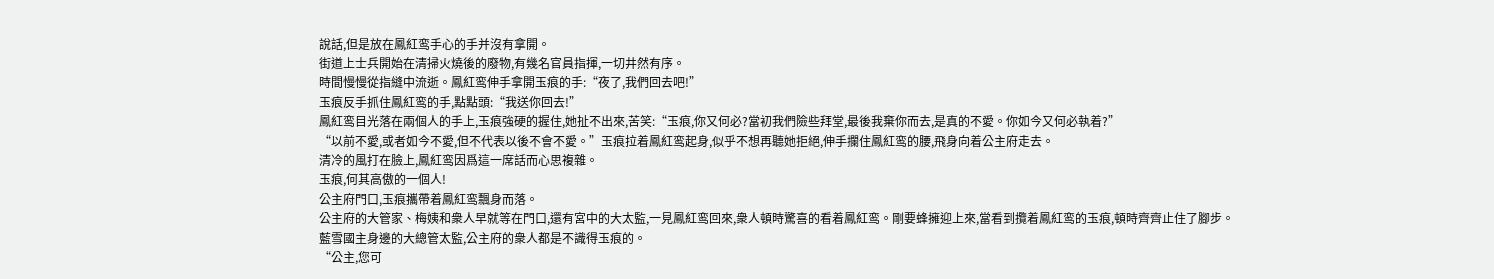說話,但是放在鳳紅鸾手心的手并沒有拿開。
街道上士兵開始在清掃火燒後的廢物,有幾名官員指揮,一切井然有序。
時間慢慢從指縫中流逝。鳳紅鸾伸手拿開玉痕的手:“夜了,我們回去吧!”
玉痕反手抓住鳳紅鸾的手,點點頭:“我送你回去!”
鳳紅鸾目光落在兩個人的手上,玉痕強硬的握住,她扯不出來,苦笑:“玉痕,你又何必?當初我們險些拜堂,最後我棄你而去,是真的不愛。你如今又何必執着?”
“以前不愛,或者如今不愛,但不代表以後不會不愛。”玉痕拉着鳳紅鸾起身,似乎不想再聽她拒絕,伸手攔住鳳紅鸾的腰,飛身向着公主府走去。
清冷的風打在臉上,鳳紅鸾因爲這一席話而心思複雜。
玉痕,何其高傲的一個人!
公主府門口,玉痕攜帶着鳳紅鸾飄身而落。
公主府的大管家、梅姨和衆人早就等在門口,還有宮中的大太監,一見鳳紅鸾回來,衆人頓時驚喜的看着鳳紅鸾。剛要蜂擁迎上來,當看到攬着鳳紅鸾的玉痕,頓時齊齊止住了腳步。
藍雪國主身邊的大總管太監,公主府的衆人都是不識得玉痕的。
“公主,您可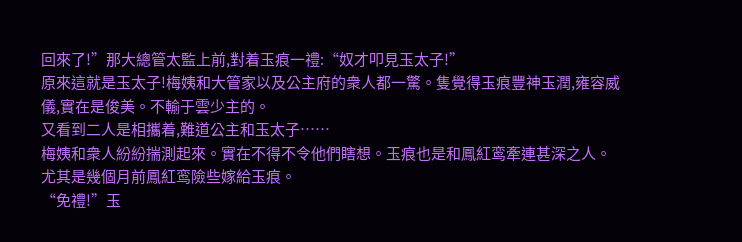回來了!”那大總管太監上前,對着玉痕一禮:“奴才叩見玉太子!”
原來這就是玉太子!梅姨和大管家以及公主府的衆人都一驚。隻覺得玉痕豐神玉潤,雍容威儀,實在是俊美。不輸于雲少主的。
又看到二人是相攜着,難道公主和玉太子……
梅姨和衆人紛紛揣測起來。實在不得不令他們瞎想。玉痕也是和鳳紅鸾牽連甚深之人。尤其是幾個月前鳳紅鸾險些嫁給玉痕。
“免禮!”玉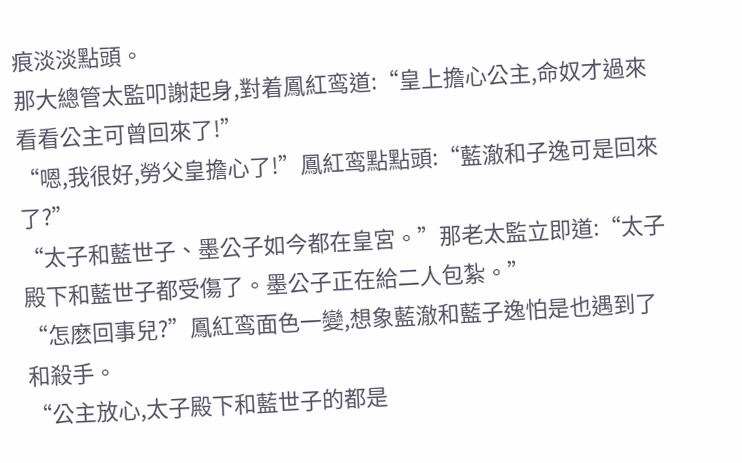痕淡淡點頭。
那大總管太監叩謝起身,對着鳳紅鸾道:“皇上擔心公主,命奴才過來看看公主可曾回來了!”
“嗯,我很好,勞父皇擔心了!”鳳紅鸾點點頭:“藍澈和子逸可是回來了?”
“太子和藍世子、墨公子如今都在皇宮。”那老太監立即道:“太子殿下和藍世子都受傷了。墨公子正在給二人包紮。”
“怎麽回事兒?”鳳紅鸾面色一變,想象藍澈和藍子逸怕是也遇到了和殺手。
“公主放心,太子殿下和藍世子的都是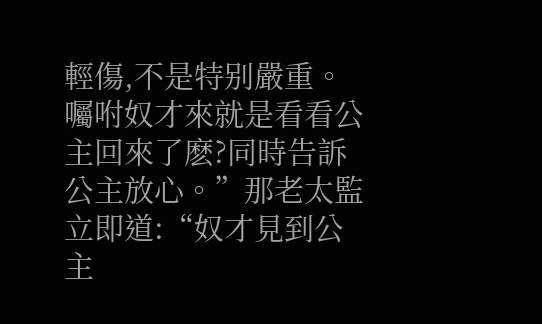輕傷,不是特别嚴重。囑咐奴才來就是看看公主回來了麽?同時告訴公主放心。”那老太監立即道:“奴才見到公主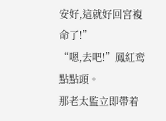安好,這就好回宮複命了!”
“嗯,去吧!”鳳紅鸾點點頭。
那老太監立即帶着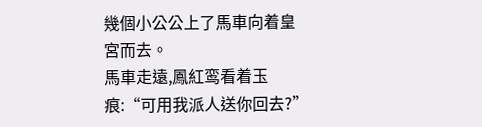幾個小公公上了馬車向着皇宮而去。
馬車走遠,鳳紅鸾看着玉痕:“可用我派人送你回去?”